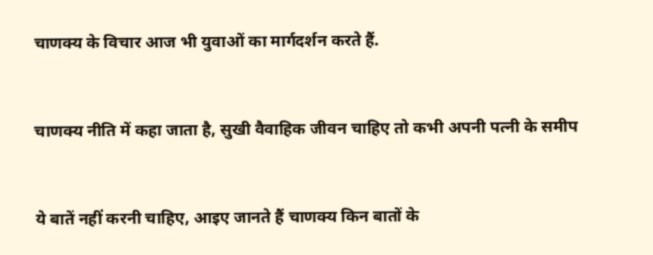चाणक्य के विचार आज भी युवाओं का मार्गदर्शन करते हैं.



चाणक्य नीति में कहा जाता है, सुखी वैवाहिक जीवन चाहिए तो कभी अपनी पत्नी के समीप



ये बातें नहीं करनी चाहिए, आइए जानते हैं चाणक्य किन बातों के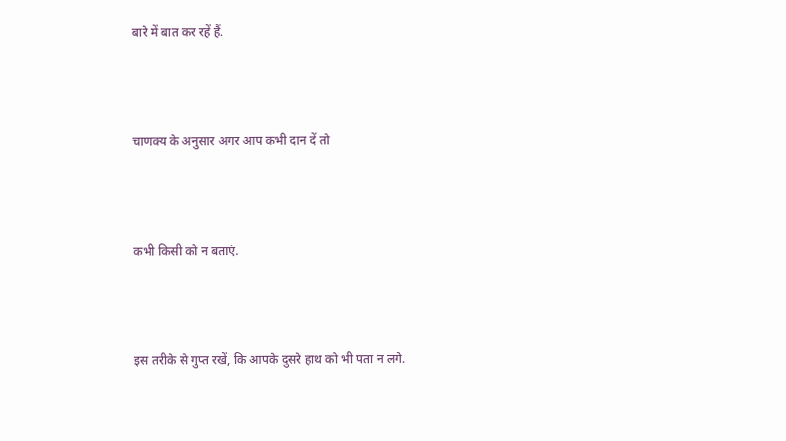बारे में बात कर रहें हैं.



चाणक्य के अनुसार अगर आप कभी दान दें तो



कभी किसी को न बताएं.



इस तरीके से गुप्त रखें, कि आपके दुसरे हाथ को भी पता न लगे.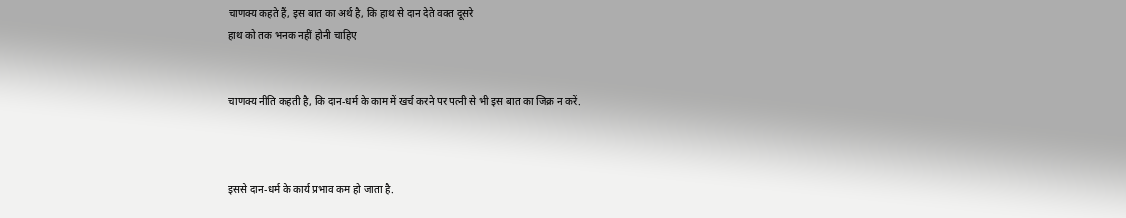चाणक्य कहते हैं, इस बात का अर्थ है, कि हाथ से दान देते वक्त दूसरे
हाथ को तक भनक नहीं होनी चाहिए


चाणक्य नीति कहती है, कि दान-धर्म के काम में खर्च करने पर पत्नी से भी इस बात का जिक्र न करें.



इससे दान-धर्म के कार्य प्रभाव कम हो जाता है.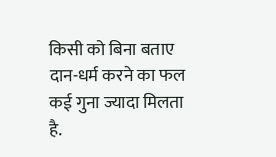किसी को बिना बताए दान-धर्म करने का फल कई गुना ज्यादा मिलता है.